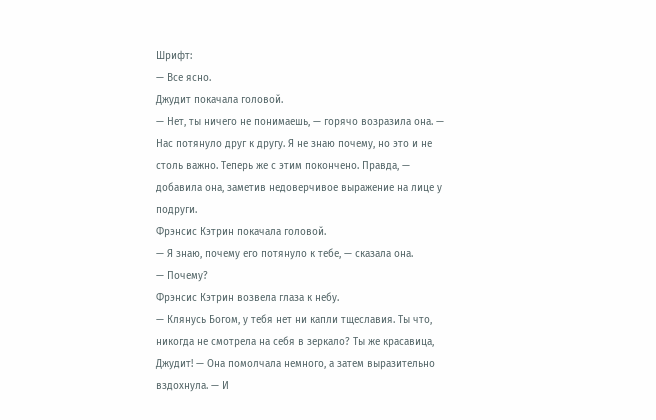Шрифт:
— Все ясно.
Джудит покачала головой.
— Нет, ты ничего не понимаешь, — горячо возразила она. — Нас потянуло друг к другу. Я не знаю почему, но это и не столь важно. Теперь же с этим покончено. Правда, — добавила она, заметив недоверчивое выражение на лице у подруги.
Фрэнсис Кэтрин покачала головой.
— Я знаю, почему его потянуло к тебе, — сказала она.
— Почему?
Фрэнсис Кэтрин возвела глаза к небу.
— Клянусь Богом, у тебя нет ни капли тщеславия. Ты что, никогда не смотрела на себя в зеркало? Ты же красавица, Джудит! — Она помолчала немного, а затем выразительно вздохнула. — И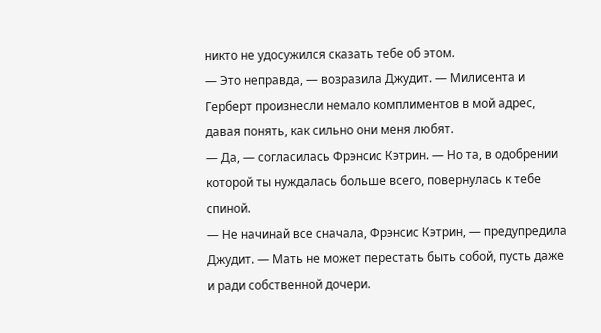никто не удосужился сказать тебе об этом.
— Это неправда, — возразила Джудит. — Милисента и Герберт произнесли немало комплиментов в мой адрес, давая понять, как сильно они меня любят.
— Да, — согласилась Фрэнсис Кэтрин. — Но та, в одобрении которой ты нуждалась больше всего, повернулась к тебе спиной.
— Не начинай все сначала, Фрэнсис Кэтрин, — предупредила Джудит. — Мать не может перестать быть собой, пусть даже и ради собственной дочери.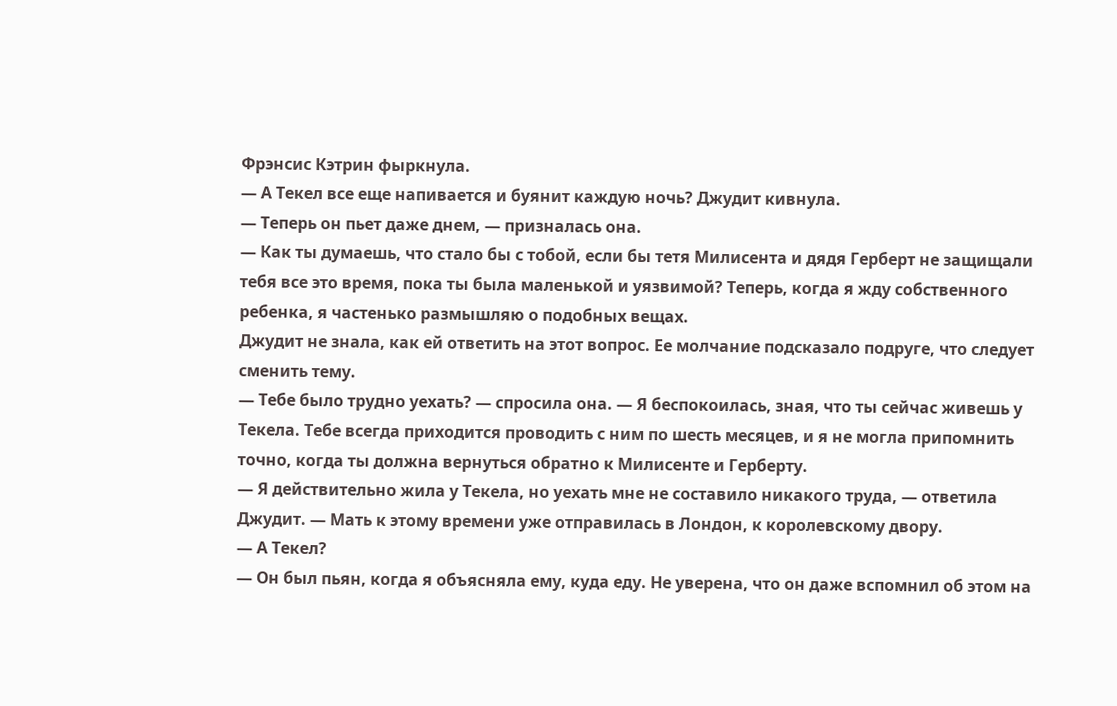Фрэнсис Кэтрин фыркнула.
— А Текел все еще напивается и буянит каждую ночь? Джудит кивнула.
— Теперь он пьет даже днем, — призналась она.
— Как ты думаешь, что стало бы с тобой, если бы тетя Милисента и дядя Герберт не защищали тебя все это время, пока ты была маленькой и уязвимой? Теперь, когда я жду собственного ребенка, я частенько размышляю о подобных вещах.
Джудит не знала, как ей ответить на этот вопрос. Ее молчание подсказало подруге, что следует сменить тему.
— Тебе было трудно уехать? — спросила она. — Я беспокоилась, зная, что ты сейчас живешь у Текела. Тебе всегда приходится проводить с ним по шесть месяцев, и я не могла припомнить точно, когда ты должна вернуться обратно к Милисенте и Герберту.
— Я действительно жила у Текела, но уехать мне не составило никакого труда, — ответила Джудит. — Мать к этому времени уже отправилась в Лондон, к королевскому двору.
— А Текел?
— Он был пьян, когда я объясняла ему, куда еду. Не уверена, что он даже вспомнил об этом на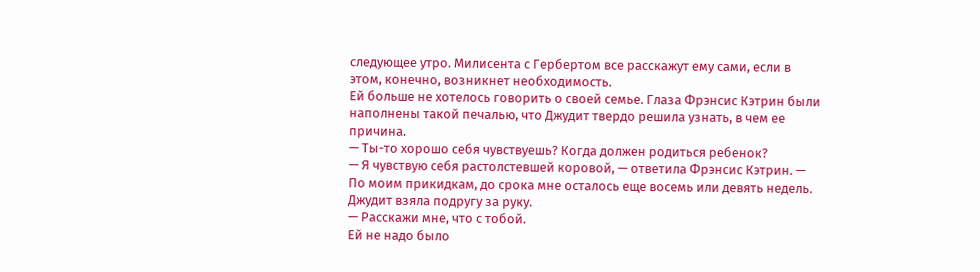следующее утро. Милисента с Гербертом все расскажут ему сами, если в этом, конечно, возникнет необходимость.
Ей больше не хотелось говорить о своей семье. Глаза Фрэнсис Кэтрин были наполнены такой печалью, что Джудит твердо решила узнать, в чем ее причина.
— Ты-то хорошо себя чувствуешь? Когда должен родиться ребенок?
— Я чувствую себя растолстевшей коровой, — ответила Фрэнсис Кэтрин. — По моим прикидкам, до срока мне осталось еще восемь или девять недель.
Джудит взяла подругу за руку.
— Расскажи мне, что с тобой.
Ей не надо было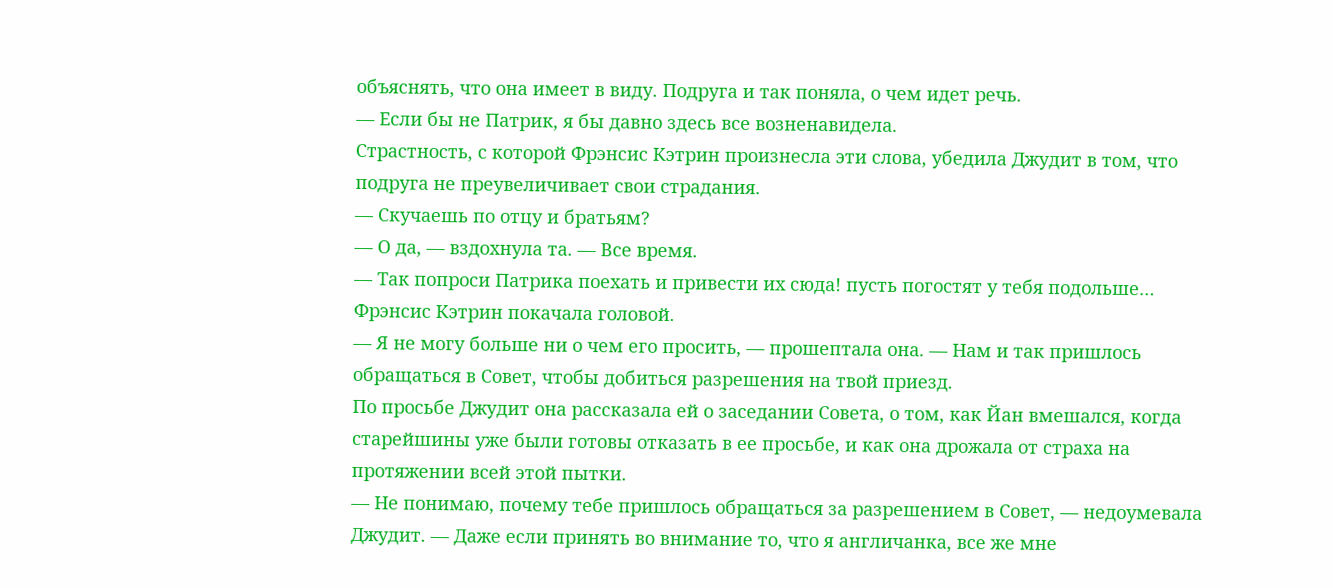объяснять, что она имеет в виду. Подруга и так поняла, о чем идет речь.
— Если бы не Патрик, я бы давно здесь все возненавидела.
Страстность, с которой Фрэнсис Кэтрин произнесла эти слова, убедила Джудит в том, что подруга не преувеличивает свои страдания.
— Скучаешь по отцу и братьям?
— О да, — вздохнула та. — Все время.
— Так попроси Патрика поехать и привести их сюда! пусть погостят у тебя подольше…
Фрэнсис Кэтрин покачала головой.
— Я не могу больше ни о чем его просить, — прошептала она. — Нам и так пришлось обращаться в Совет, чтобы добиться разрешения на твой приезд.
По просьбе Джудит она рассказала ей о заседании Совета, о том, как Йан вмешался, когда старейшины уже были готовы отказать в ее просьбе, и как она дрожала от страха на протяжении всей этой пытки.
— Не понимаю, почему тебе пришлось обращаться за разрешением в Совет, — недоумевала Джудит. — Даже если принять во внимание то, что я англичанка, все же мне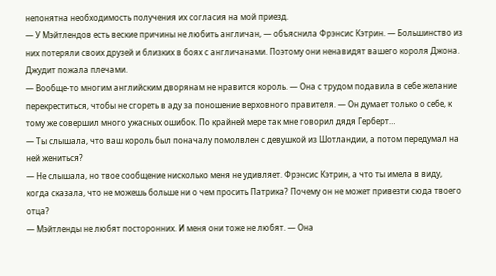непонятна необходимость получения их согласия на мой приезд.
— У Мэйтлендов есть веские причины не любить англичан, — объяснила Фрэнсис Кэтрин. — Большинство из них потеряли своих друзей и близких в боях с англичанами. Поэтому они ненавидят вашего короля Джона.
Джудит пожала плечами.
— Вообще-то многим английским дворянам не нравится король. — Она с трудом подавила в себе желание перекреститься, чтобы не сгореть в аду за поношение верховного правителя. — Он думает только о себе, к тому же совершил много ужасных ошибок. По крайней мере так мне говорил дядя Герберт…
— Ты слышала, что ваш король был поначалу помолвлен с девушкой из Шотландии, а потом передумал на ней жениться?
— Не слышала, но твое сообщение нисколько меня не удивляет. Фрэнсис Кэтрин, а что ты имела в виду, когда сказала, что не можешь больше ни о чем просить Патрика? Почему он не может привезти сюда твоего отца?
— Мэйтленды не любят посторонних. И меня они тоже не любят. — Она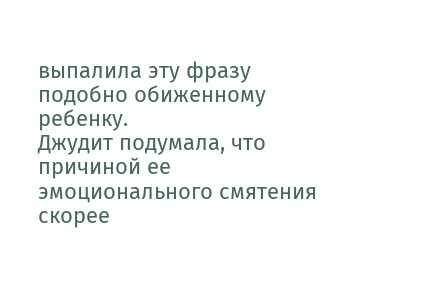выпалила эту фразу подобно обиженному ребенку.
Джудит подумала, что причиной ее эмоционального смятения скорее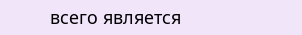всего является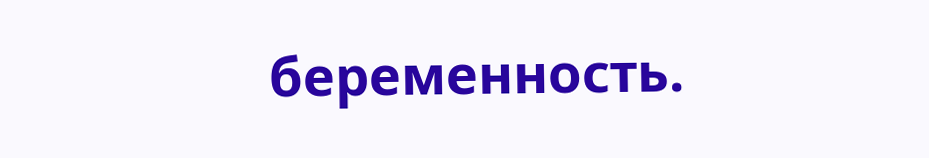беременность.